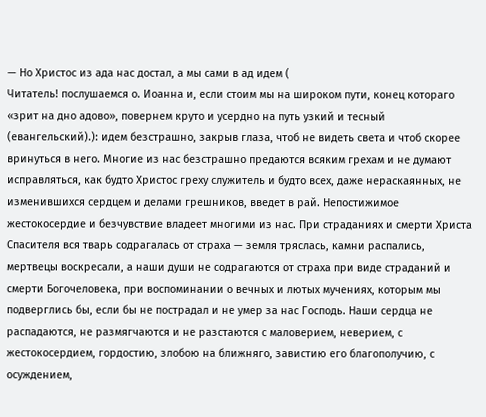— Но Христос из ада нас достал, а мы сами в ад идем (
Читатель! послушаемся о. Иоанна и, если стоим мы на широком пути, конец котораго «зрит на дно адово», повернем круто и усердно на путь узкий и тесный (евангельский).): идем безстрашно, закрыв глаза, чтоб не видеть света и чтоб скорее вринуться в него. Многие из нас безстрашно предаются всяким грехам и не думают исправляться, как будто Христос греху служитель и будто всех, даже нераскаянных, не изменившихся сердцем и делами грешников, введет в рай. Непостижимое жестокосердие и безчувствие владеет многими из нас. При страданиях и смерти Христа Спасителя вся тварь содрагалась от страха — земля тряслась, камни распались, мертвецы воскресали, а наши души не содрагаются от страха при виде страданий и смерти Богочеловека, при воспоминании о вечных и лютых мучениях, которым мы подверглись бы, если бы не пострадал и не умер за нас Господь. Наши сердца не распадаются, не размягчаются и не разстаются с маловерием, неверием, с жестокосердием, гордостию, злобою на ближняго, завистию его благополучию, с осуждением,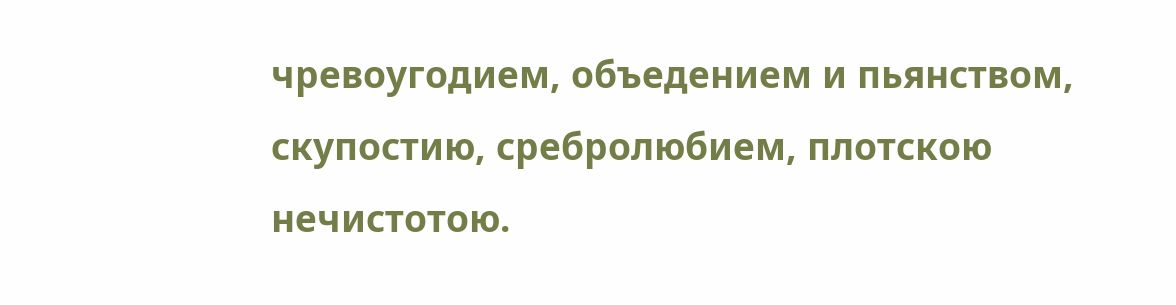чревоугодием, объедением и пьянством, скупостию, сребролюбием, плотскою нечистотою.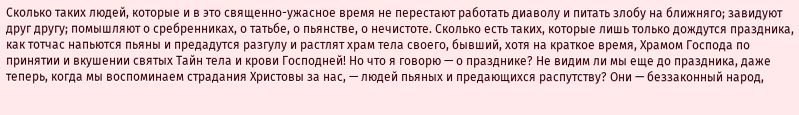Сколько таких людей, которые и в это священно-ужасное время не перестают работать диаволу и питать злобу на ближняго; завидуют друг другу; помышляют о сребренниках, о татьбе, о пьянстве, о нечистоте. Сколько есть таких, которые лишь только дождутся праздника, как тотчас напьются пьяны и предадутся разгулу и растлят храм тела своего, бывший, хотя на краткое время, Храмом Господа по принятии и вкушении святых Тайн тела и крови Господней! Но что я говорю — о празднике? Не видим ли мы еще до праздника, даже теперь, когда мы воспоминаем страдания Христовы за нас, — людей пьяных и предающихся распутству? Они — беззаконный народ,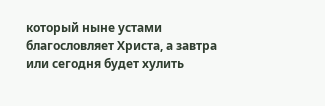который ныне устами благословляет Христа, а завтра или сегодня будет хулить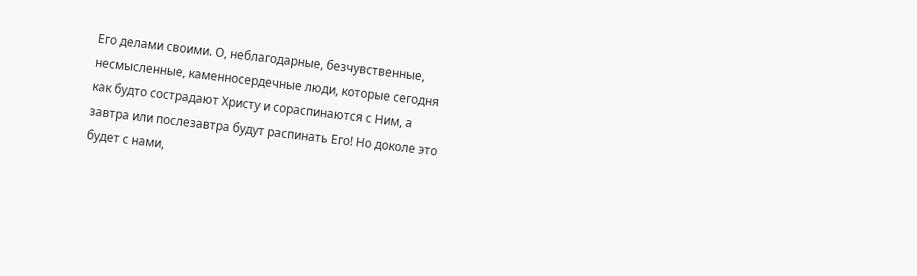Его делами своими. О, неблагодарные, безчувственные, несмысленные, каменносердечные люди, которые сегодня как будто сострадают Христу и сораспинаются с Ним, а завтра или послезавтра будут распинать Его! Но доколе это будет с нами,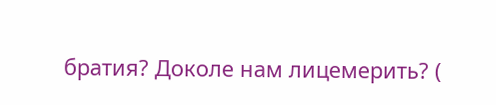братия? Доколе нам лицемерить? (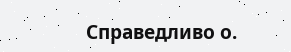Справедливо о.